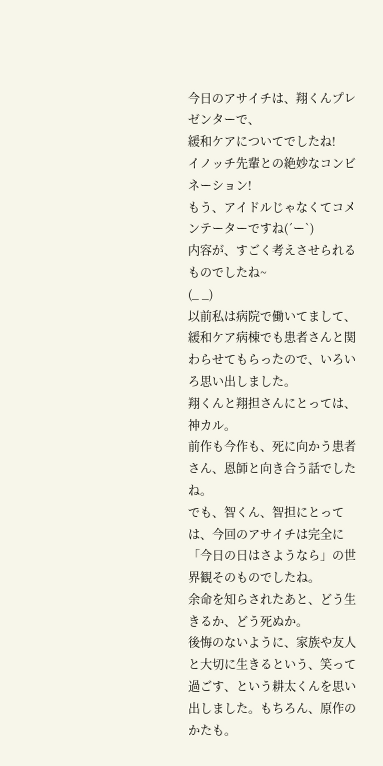今日のアサイチは、翔くんプレゼンターで、
緩和ケアについてでしたね!
イノッチ先輩との絶妙なコンビネーション!
もう、アイドルじゃなくてコメンテーターですね(´ー`)
内容が、すごく考えさせられるものでしたね~
(_ _)
以前私は病院で働いてまして、緩和ケア病棟でも患者さんと関わらせてもらったので、いろいろ思い出しました。
翔くんと翔担さんにとっては、神カル。
前作も今作も、死に向かう患者さん、恩師と向き合う話でしたね。
でも、智くん、智担にとっては、今回のアサイチは完全に「今日の日はさようなら」の世界観そのものでしたね。
余命を知らされたあと、どう生きるか、どう死ぬか。
後悔のないように、家族や友人と大切に生きるという、笑って過ごす、という耕太くんを思い出しました。もちろん、原作のかたも。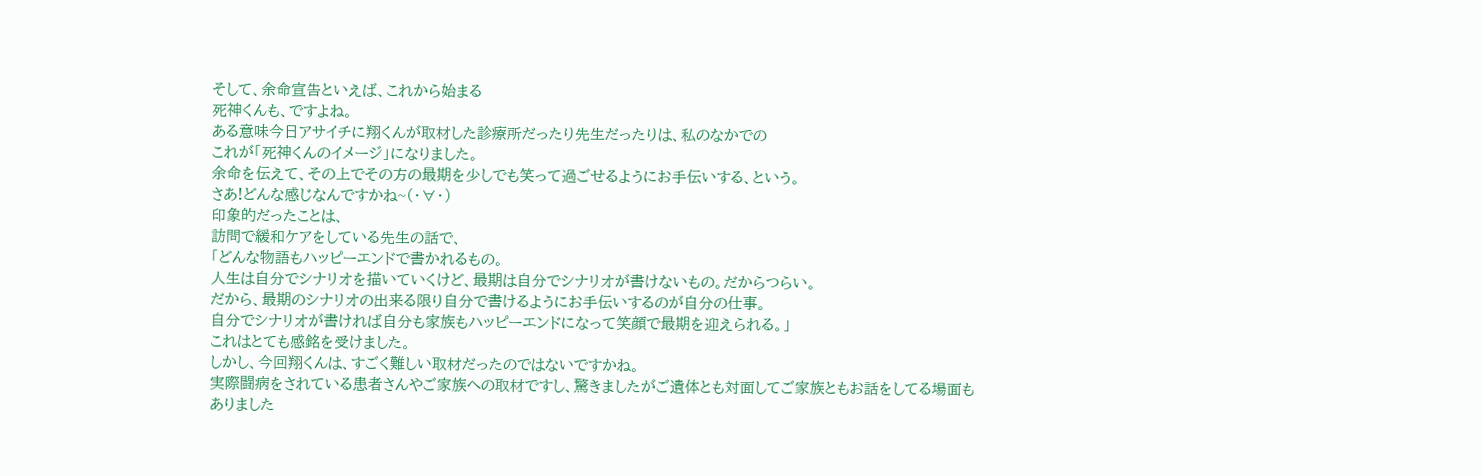そして、余命宣告といえば、これから始まる
死神くんも、ですよね。
ある意味今日アサイチに翔くんが取材した診療所だったり先生だったりは、私のなかでの
これが「死神くんのイメージ」になりました。
余命を伝えて、その上でその方の最期を少しでも笑って過ごせるようにお手伝いする、という。
さあ!どんな感じなんですかね~(・∀・)
印象的だったことは、
訪問で緩和ケアをしている先生の話で、
「どんな物語もハッピーエンドで書かれるもの。
人生は自分でシナリオを描いていくけど、最期は自分でシナリオが書けないもの。だからつらい。
だから、最期のシナリオの出来る限り自分で書けるようにお手伝いするのが自分の仕事。
自分でシナリオが書ければ自分も家族もハッピーエンドになって笑顔で最期を迎えられる。」
これはとても感銘を受けました。
しかし、今回翔くんは、すごく難しい取材だったのではないですかね。
実際闘病をされている患者さんやご家族への取材ですし、驚きましたがご遺体とも対面してご家族ともお話をしてる場面もありました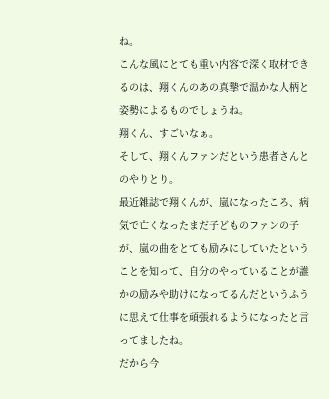ね。
こんな風にとても重い内容で深く取材できるのは、翔くんのあの真摯で温かな人柄と姿勢によるものでしょうね。
翔くん、すごいなぁ。
そして、翔くんファンだという患者さんとのやりとり。
最近雑誌で翔くんが、嵐になったころ、病気で亡くなったまだ子どものファンの子が、嵐の曲をとても励みにしていたということを知って、自分のやっていることが誰かの励みや助けになってるんだというふうに思えて仕事を頑張れるようになったと言ってましたね。
だから今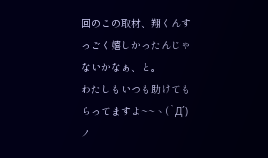回のこの取材、翔くんすっごく嬉しかったんじゃないかなぁ、と。
わたしもいつも助けてもらってますよ~~ヽ(`Д´)ノ